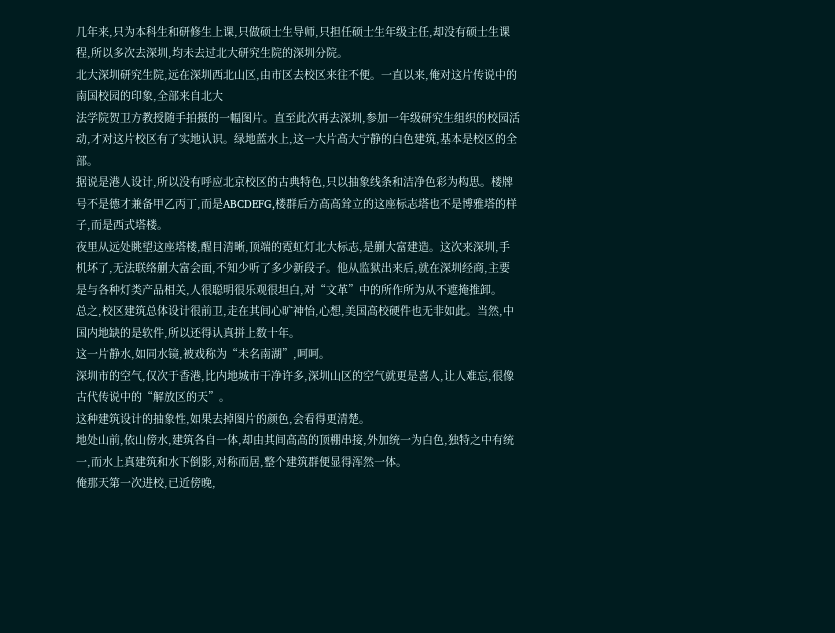几年来,只为本科生和研修生上课,只做硕士生导师,只担任硕士生年级主任,却没有硕士生课程,所以多次去深圳,均未去过北大研究生院的深圳分院。
北大深圳研究生院,远在深圳西北山区,由市区去校区来往不便。一直以来,俺对这片传说中的南国校园的印象,全部来自北大
法学院贺卫方教授随手拍摄的一幅图片。直至此次再去深圳,参加一年级研究生组织的校园活动,才对这片校区有了实地认识。绿地蓝水上,这一大片高大宁静的白色建筑,基本是校区的全部。
据说是港人设计,所以没有呼应北京校区的古典特色,只以抽象线条和洁净色彩为构思。楼牌号不是德才兼备甲乙丙丁,而是ABCDEFG,楼群后方高高耸立的这座标志塔也不是博雅塔的样子,而是西式塔楼。
夜里从远处眺望这座塔楼,醒目清晰,顶端的霓虹灯北大标志,是蒯大富建造。这次来深圳,手机坏了,无法联络蒯大富会面,不知少听了多少新段子。他从监狱出来后,就在深圳经商,主要是与各种灯类产品相关,人很聪明很乐观很坦白,对“文革”中的所作所为从不遮掩推卸。
总之,校区建筑总体设计很前卫,走在其间心旷神怡,心想,美国高校硬件也无非如此。当然,中国内地缺的是软件,所以还得认真拼上数十年。
这一片静水,如同水镜,被戏称为“未名南湖”,呵呵。
深圳市的空气,仅次于香港,比内地城市干净许多,深圳山区的空气就更是喜人,让人难忘,很像古代传说中的“解放区的天”。
这种建筑设计的抽象性,如果去掉图片的颜色,会看得更清楚。
地处山前,依山傍水,建筑各自一体,却由其间高高的顶棚串接,外加统一为白色,独特之中有统一,而水上真建筑和水下倒影,对称而居,整个建筑群便显得浑然一体。
俺那天第一次进校,已近傍晚,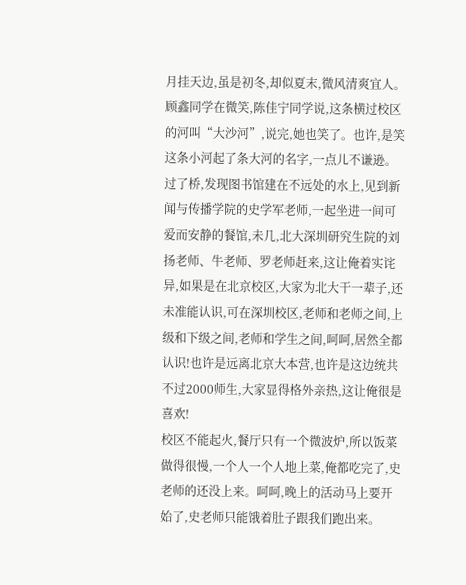月挂天边,虽是初冬,却似夏末,微风清爽宜人。顾鑫同学在微笑,陈佳宁同学说,这条横过校区的河叫“大沙河”,说完,她也笑了。也许,是笑这条小河起了条大河的名字,一点儿不谦逊。
过了桥,发现图书馆建在不远处的水上,见到新闻与传播学院的史学军老师,一起坐进一间可爱而安静的餐馆,未几,北大深圳研究生院的刘扬老师、牛老师、罗老师赶来,这让俺着实诧异,如果是在北京校区,大家为北大干一辈子,还未准能认识,可在深圳校区,老师和老师之间,上级和下级之间,老师和学生之间,呵呵,居然全都认识!也许是远离北京大本营,也许是这边统共不过2000师生,大家显得格外亲热,这让俺很是喜欢!
校区不能起火,餐厅只有一个微波炉,所以饭菜做得很慢,一个人一个人地上菜,俺都吃完了,史老师的还没上来。呵呵,晚上的活动马上要开始了,史老师只能饿着肚子跟我们跑出来。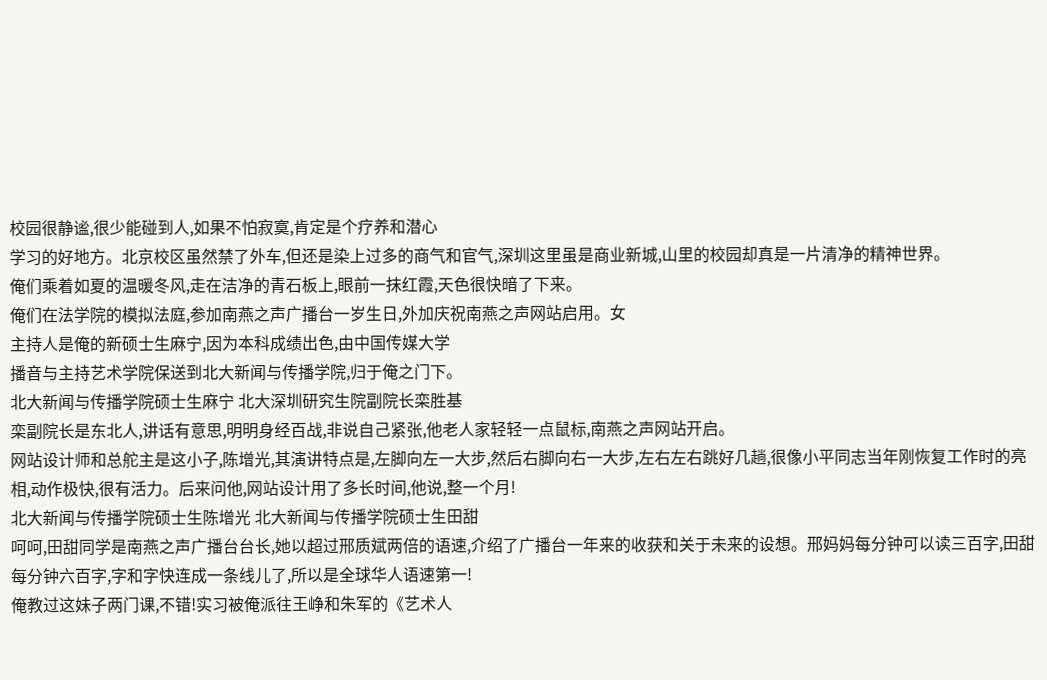校园很静谧,很少能碰到人,如果不怕寂寞,肯定是个疗养和潜心
学习的好地方。北京校区虽然禁了外车,但还是染上过多的商气和官气,深圳这里虽是商业新城,山里的校园却真是一片清净的精神世界。
俺们乘着如夏的温暖冬风,走在洁净的青石板上,眼前一抹红霞,天色很快暗了下来。
俺们在法学院的模拟法庭,参加南燕之声广播台一岁生日,外加庆祝南燕之声网站启用。女
主持人是俺的新硕士生麻宁,因为本科成绩出色,由中国传媒大学
播音与主持艺术学院保送到北大新闻与传播学院,归于俺之门下。
北大新闻与传播学院硕士生麻宁 北大深圳研究生院副院长栾胜基
栾副院长是东北人,讲话有意思,明明身经百战,非说自己紧张,他老人家轻轻一点鼠标,南燕之声网站开启。
网站设计师和总舵主是这小子,陈增光,其演讲特点是,左脚向左一大步,然后右脚向右一大步,左右左右跳好几趟,很像小平同志当年刚恢复工作时的亮相,动作极快,很有活力。后来问他,网站设计用了多长时间,他说,整一个月!
北大新闻与传播学院硕士生陈增光 北大新闻与传播学院硕士生田甜
呵呵,田甜同学是南燕之声广播台台长,她以超过邢质斌两倍的语速,介绍了广播台一年来的收获和关于未来的设想。邢妈妈每分钟可以读三百字,田甜每分钟六百字,字和字快连成一条线儿了,所以是全球华人语速第一!
俺教过这妹子两门课,不错!实习被俺派往王峥和朱军的《艺术人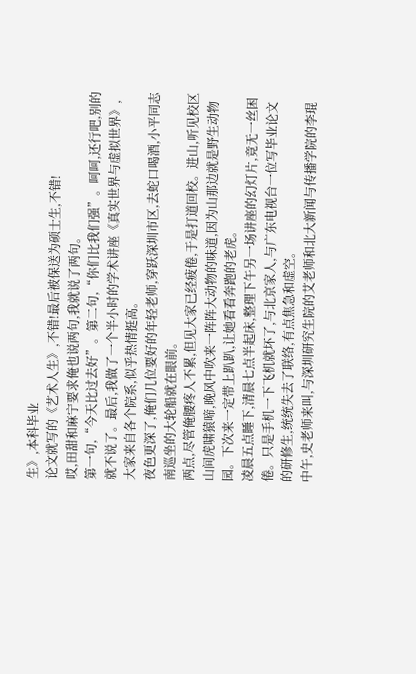生》,本科毕业
论文就写的《艺术人生》,不错!最后被保送为硕士生,不错!
哎,田甜和麻宁要求俺也说两句,我就说了两句。
第一句,“今天比过去好”。第二句,“你们比我们强”。呵呵,还行吧,别的就不说了。最后,我做了一个半小时的学术讲座《真实世界与虚拟世界》,大家来自各个院系,似乎热情挺高。
夜色更深了,俺们几位要好的年轻老师,穿跃深圳市区,去蛇口喝酒,小平同志南巡坐的大轮船就在眼前。
两点,尽管俺腰疼人不累,但见大家已经疲倦,于是打道回校。进山,听见校区山间虎啸猿啼,晚风中吹来一阵阵大动物的味道,因为山那边就是野生动物园。下次来一定带上趴趴,让她看看奔跑的老虎。
凌晨五点睡下,清晨七点半起床,整理下午另一场讲座的幻灯片,竟无一丝困倦。只是手机一下飞机就坏了,与北京家人,与广东电视台一位写毕业论文的研修生,统统失去了联络,有点焦急和虚空。
中午,史老师来叫,与深圳研究生院的艾老师和北大新闻与传播学院的李琨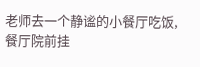老师去一个静谧的小餐厅吃饭,餐厅院前挂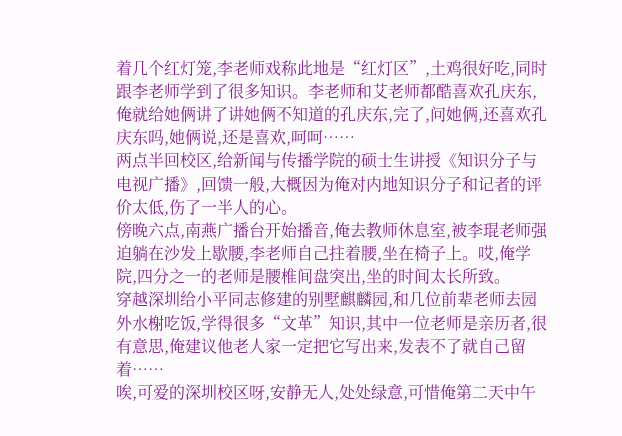着几个红灯笼,李老师戏称此地是“红灯区”,土鸡很好吃,同时跟李老师学到了很多知识。李老师和艾老师都酷喜欢孔庆东,俺就给她俩讲了讲她俩不知道的孔庆东,完了,问她俩,还喜欢孔庆东吗,她俩说,还是喜欢,呵呵……
两点半回校区,给新闻与传播学院的硕士生讲授《知识分子与电视广播》,回馈一般,大概因为俺对内地知识分子和记者的评价太低,伤了一半人的心。
傍晚六点,南燕广播台开始播音,俺去教师休息室,被李琨老师强迫躺在沙发上歇腰,李老师自己拄着腰,坐在椅子上。哎,俺学院,四分之一的老师是腰椎间盘突出,坐的时间太长所致。
穿越深圳给小平同志修建的别墅麒麟园,和几位前辈老师去园外水榭吃饭,学得很多“文革”知识,其中一位老师是亲历者,很有意思,俺建议他老人家一定把它写出来,发表不了就自己留着……
唉,可爱的深圳校区呀,安静无人,处处绿意,可惜俺第二天中午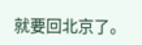就要回北京了。